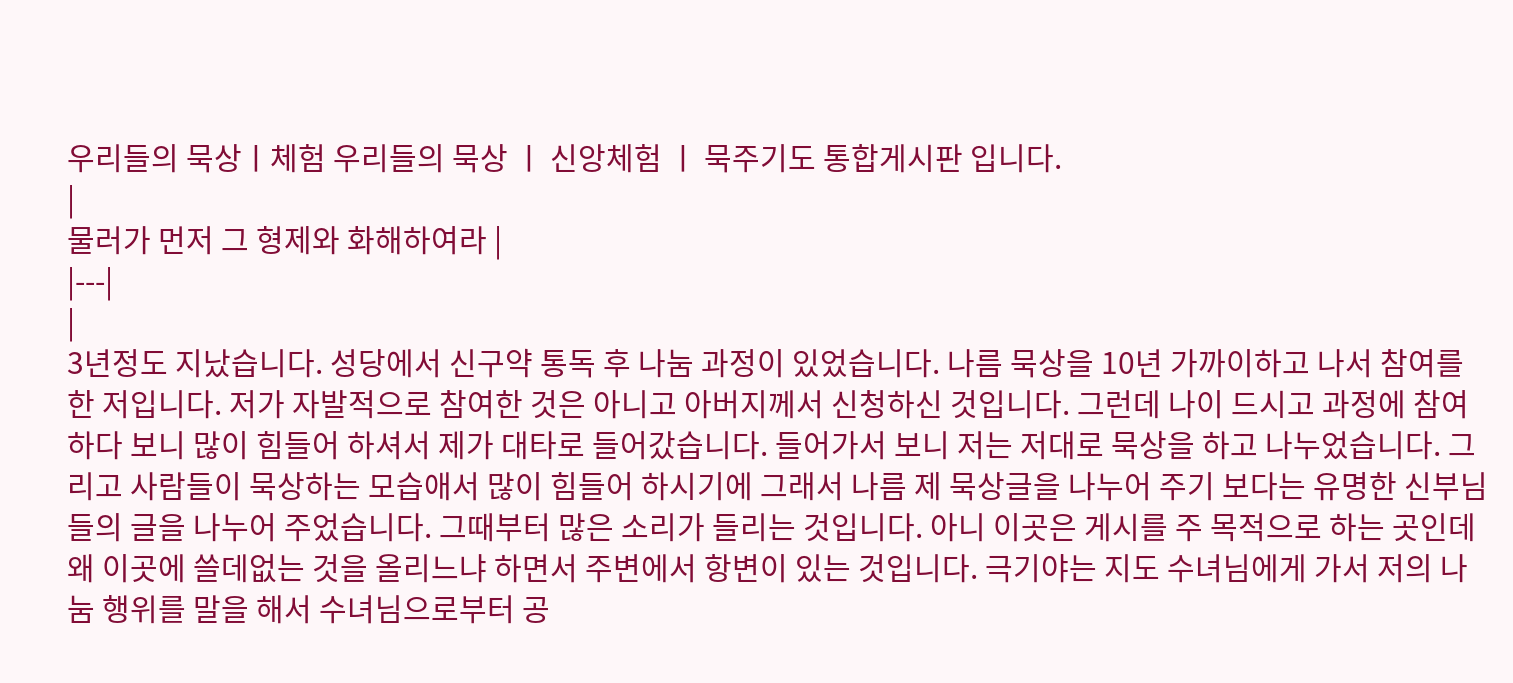우리들의 묵상ㅣ체험 우리들의 묵상 ㅣ 신앙체험 ㅣ 묵주기도 통합게시판 입니다.
|
물러가 먼저 그 형제와 화해하여라 |
|---|
|
3년정도 지났습니다. 성당에서 신구약 통독 후 나눔 과정이 있었습니다. 나름 묵상을 10년 가까이하고 나서 참여를 한 저입니다. 저가 자발적으로 참여한 것은 아니고 아버지께서 신청하신 것입니다. 그런데 나이 드시고 과정에 참여하다 보니 많이 힘들어 하셔서 제가 대타로 들어갔습니다. 들어가서 보니 저는 저대로 묵상을 하고 나누었습니다. 그리고 사람들이 묵상하는 모습애서 많이 힘들어 하시기에 그래서 나름 제 묵상글을 나누어 주기 보다는 유명한 신부님들의 글을 나누어 주었습니다. 그때부터 많은 소리가 들리는 것입니다. 아니 이곳은 게시를 주 목적으로 하는 곳인데 왜 이곳에 쓸데없는 것을 올리느냐 하면서 주변에서 항변이 있는 것입니다. 극기야는 지도 수녀님에게 가서 저의 나눔 행위를 말을 해서 수녀님으로부터 공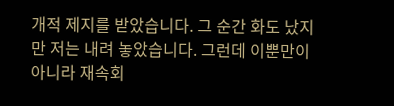개적 제지를 받았습니다. 그 순간 화도 났지만 저는 내려 놓았습니다. 그런데 이뿐만이 아니라 재속회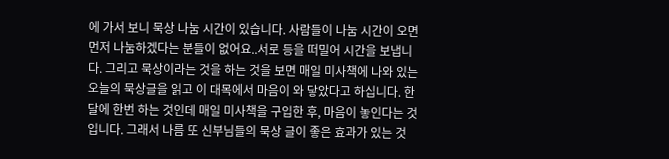에 가서 보니 묵상 나눔 시간이 있습니다. 사람들이 나눔 시간이 오면 먼저 나눔하겠다는 분들이 없어요..서로 등을 떠밀어 시간을 보냅니다. 그리고 묵상이라는 것을 하는 것을 보면 매일 미사책에 나와 있는 오늘의 묵상글을 읽고 이 대목에서 마음이 와 닿았다고 하십니다. 한달에 한번 하는 것인데 매일 미사책을 구입한 후, 마음이 놓인다는 것입니다. 그래서 나름 또 신부님들의 묵상 글이 좋은 효과가 있는 것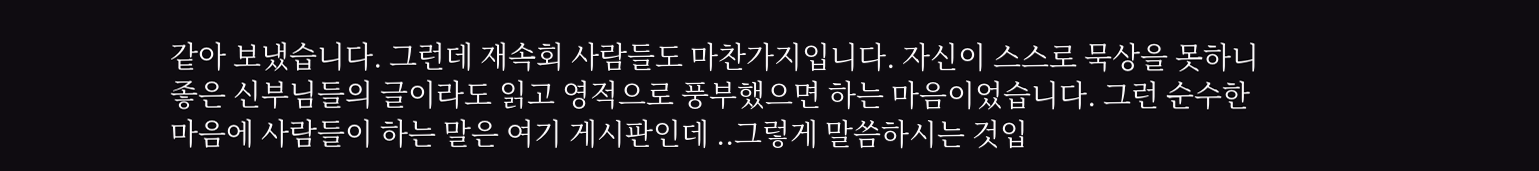같아 보냈습니다. 그런데 재속회 사람들도 마찬가지입니다. 자신이 스스로 묵상을 못하니 좋은 신부님들의 글이라도 읽고 영적으로 풍부했으면 하는 마음이었습니다. 그런 순수한 마음에 사람들이 하는 말은 여기 게시판인데 ..그렇게 말씀하시는 것입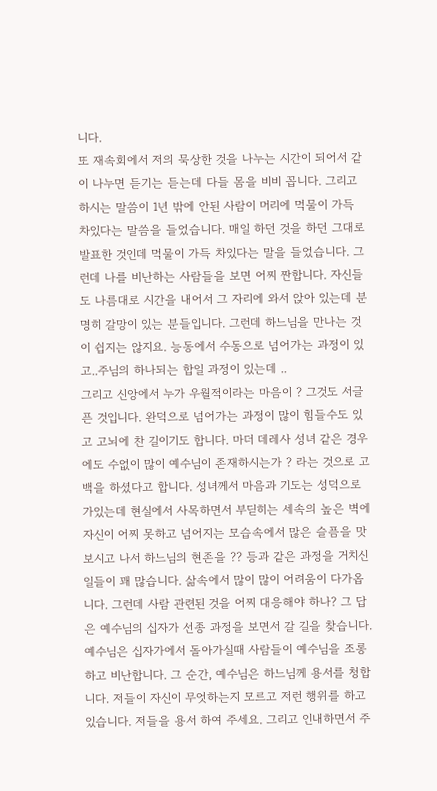니다.
또 재속회에서 저의 묵상한 것을 나누는 시간이 되어서 같이 나누면 듣기는 듣는데 다들 몸을 비비 꼽니다. 그리고 하시는 말씀이 1년 밖에 안된 사람이 머리에 먹물이 가득 차있다는 말씀을 들었습니다. 매일 하던 것을 하던 그대로 발표한 것인데 먹물이 가득 차있다는 말을 들었습니다. 그런데 나를 비난하는 사람들을 보면 어찌 짠합니다. 자신들도 나름대로 시간을 내어서 그 자리에 와서 앉아 있는데 분명히 갈망이 있는 분들입니다. 그런데 하느님을 만나는 것이 쉽지는 않지요. 능동에서 수동으로 넘어가는 과정이 있고..주님의 하나되는 합일 과정이 있는데 ..
그리고 신앙에서 누가 우월적이라는 마음이 ? 그것도 서글픈 것입니다. 완덕으로 넘어가는 과정이 많이 힘들수도 있고 고뇌에 찬 길이기도 합니다. 마더 데레사 성녀 같은 경우에도 수없이 많이 예수님이 존재하시는가 ? 라는 것으로 고백을 하셨다고 합니다. 성녀께서 마음과 기도는 성덕으로 가있는데 현실에서 사목하면서 부딛히는 세속의 높은 벽에 자신이 어찌 못하고 넘어지는 모습속에서 많은 슬픔을 맛보시고 나서 하느님의 현존을 ?? 등과 같은 과정을 거치신 일들이 꽤 많습니다. 삶속에서 많이 많이 어려움이 다가옵니다. 그런데 사람 관련된 것을 어찌 대응해야 하나? 그 답은 예수님의 십자가 선종 과정을 보면서 갈 길을 찾습니다. 예수님은 십자가에서 돌아가실때 사람들이 예수님을 조롱하고 비난합니다. 그 순간, 예수님은 하느님께 용서를 청합니다. 저들이 자신이 무엇하는지 모르고 저런 행위를 하고 있습니다. 저들을 용서 하여 주세요. 그리고 인내하면서 주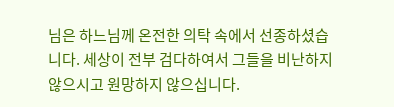님은 하느님께 온전한 의탁 속에서 선종하셨습니다. 세상이 전부 검다하여서 그들을 비난하지 않으시고 원망하지 않으십니다.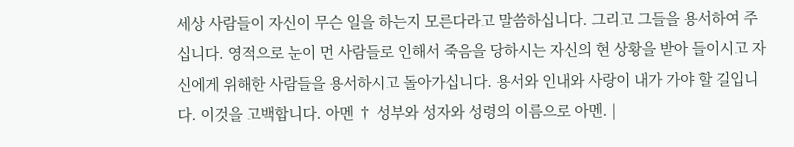세상 사람들이 자신이 무슨 일을 하는지 모른다라고 말씀하십니다. 그리고 그들을 용서하여 주십니다. 영적으로 눈이 먼 사람들로 인해서 죽음을 당하시는 자신의 현 상황을 받아 들이시고 자신에게 위해한 사람들을 용서하시고 돌아가십니다. 용서와 인내와 사랑이 내가 가야 할 길입니다. 이것을 고백합니다. 아멘 † 성부와 성자와 성령의 이름으로 아멘. |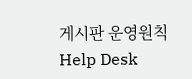게시판 운영원칙
Help Desk